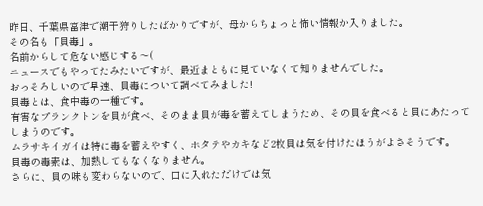昨日、千葉県富津で潮干狩りしたばかりですが、母からちょっと怖い情報か入りました。
その名も「貝毒」。
名前からして危ない感じする〜(
ニュースでもやってたみたいですが、最近まともに見ていなくて知りませんでした。
おっそろしいので早速、貝毒について調べてみました!
貝毒とは、食中毒の一種です。
有害なプランクトンを貝が食べ、そのまま貝が毒を蓄えてしまうため、その貝を食べると貝にあたってしまうのです。
ムラサキイガイは特に毒を蓄えやすく、ホタテやカキなど2枚貝は気を付けたほうがよさそうです。
貝毒の毒素は、加熱してもなくなりません。
さらに、貝の味も変わらないので、口に入れただけでは気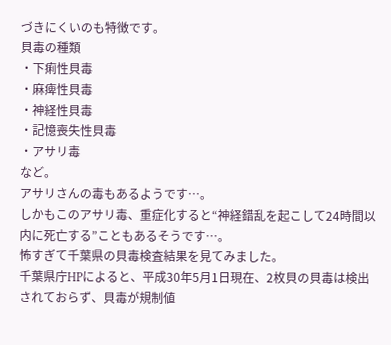づきにくいのも特徴です。
貝毒の種類
・下痢性貝毒
・麻痺性貝毒
・神経性貝毒
・記憶喪失性貝毒
・アサリ毒
など。
アサリさんの毒もあるようです…。
しかもこのアサリ毒、重症化すると“神経錯乱を起こして24時間以内に死亡する”こともあるそうです…。
怖すぎて千葉県の貝毒検査結果を見てみました。
千葉県庁HPによると、平成30年5月1日現在、2枚貝の貝毒は検出されておらず、貝毒が規制値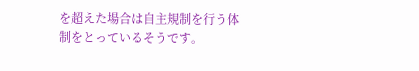を超えた場合は自主規制を行う体制をとっているそうです。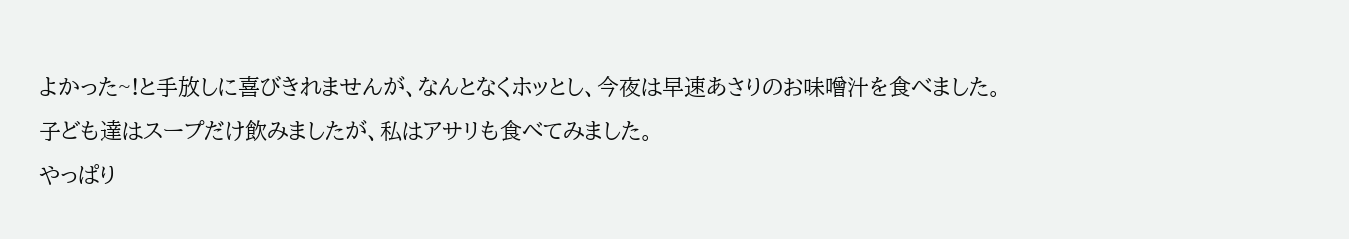よかった~!と手放しに喜びきれませんが、なんとなくホッとし、今夜は早速あさりのお味噌汁を食べました。
子ども達はスープだけ飲みましたが、私はアサリも食べてみました。
やっぱり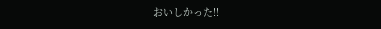おいしかった!!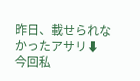昨日、載せられなかったアサリ⬇
今回私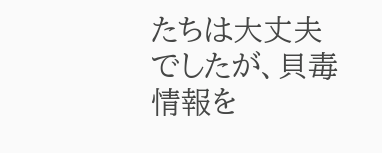たちは大丈夫でしたが、貝毒情報を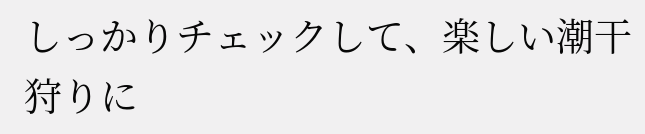しっかりチェックして、楽しい潮干狩りに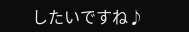したいですね♪